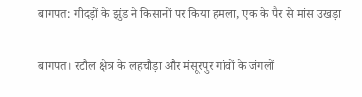बागपत: गीदड़ों के झुंड ने किसानों पर किया हमला, एक के पैर से मांस उखड़ा

बागपत। रटौल क्षेत्र के लहचौड़ा और मंसूरपुर गांवों के जंगलों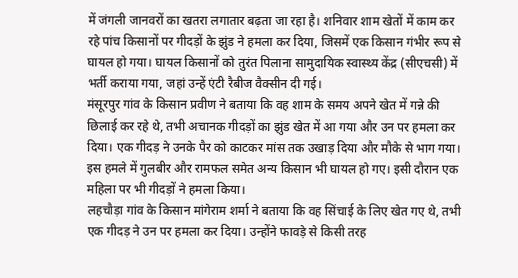में जंगली जानवरों का खतरा लगातार बढ़ता जा रहा है। शनिवार शाम खेतों में काम कर रहे पांच किसानों पर गीदड़ों के झुंड ने हमला कर दिया, जिसमें एक किसान गंभीर रूप से घायल हो गया। घायल किसानों को तुरंत पिलाना सामुदायिक स्वास्थ्य केंद्र (सीएचसी) में भर्ती कराया गया, जहां उन्हें एंटी रैबीज वैक्सीन दी गई।
मंसूरपुर गांव के किसान प्रवीण ने बताया कि वह शाम के समय अपने खेत में गन्ने की छिलाई कर रहे थे, तभी अचानक गीदड़ों का झुंड खेत में आ गया और उन पर हमला कर दिया। एक गीदड़ ने उनके पैर को काटकर मांस तक उखाड़ दिया और मौके से भाग गया। इस हमले में गुलबीर और रामफल समेत अन्य किसान भी घायल हो गए। इसी दौरान एक महिला पर भी गीदड़ों ने हमला किया।
लहचौड़ा गांव के किसान मांगेराम शर्मा ने बताया कि वह सिंचाई के लिए खेत गए थे, तभी एक गीदड़ ने उन पर हमला कर दिया। उन्होंने फावड़े से किसी तरह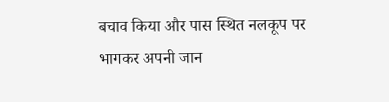बचाव किया और पास स्थित नलकूप पर भागकर अपनी जान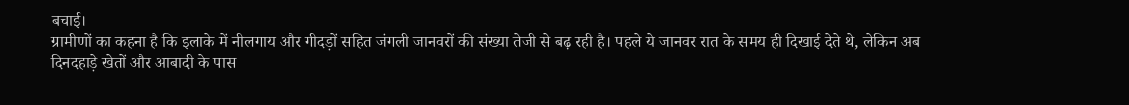बचाई।
ग्रामीणों का कहना है कि इलाके में नीलगाय और गीदड़ों सहित जंगली जानवरों की संख्या तेजी से बढ़ रही है। पहले ये जानवर रात के समय ही दिखाई देते थे, लेकिन अब दिनदहाड़े खेतों और आबादी के पास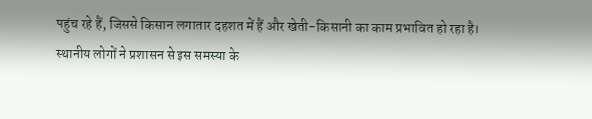पहुंच रहे हैं, जिससे किसान लगातार दहशत में हैं और खेती-किसानी का काम प्रभावित हो रहा है।
स्थानीय लोगों ने प्रशासन से इस समस्या के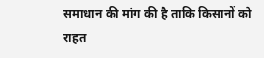समाधान की मांग की है ताकि किसानों को राहत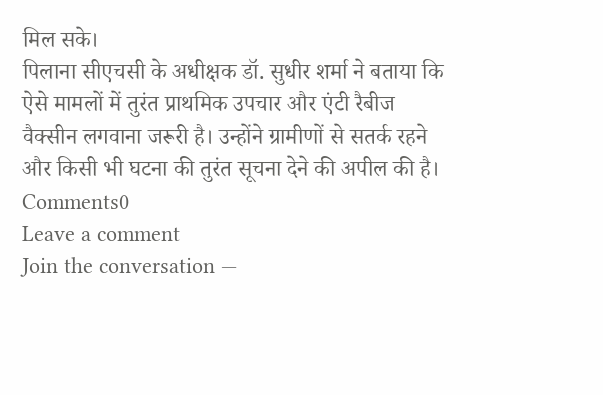मिल सके।
पिलाना सीएचसी के अधीक्षक डॉ. सुधीर शर्मा ने बताया कि ऐसे मामलों में तुरंत प्राथमिक उपचार और एंटी रैबीज वैक्सीन लगवाना जरूरी है। उन्होंने ग्रामीणों से सतर्क रहने और किसी भी घटना की तुरंत सूचना देने की अपील की है।
Comments0
Leave a comment
Join the conversation —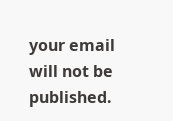your email will not be published.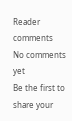Reader comments
No comments yet
Be the first to share your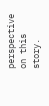perspective on this story.